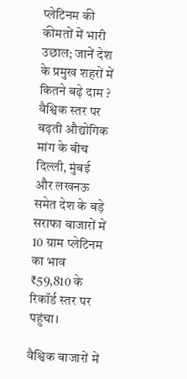प्लेटिनम की कीमतों में भारी उछाल; जानें देश के प्रमुख शहरों में कितने बढ़े दाम ?
वैश्विक स्तर पर बढ़ती औद्योगिक मांग के बीच दिल्ली, मुंबई और लखनऊ समेत देश के बड़े सराफा बाजारों में 10 ग्राम प्लेटिनम का भाव ₹59,810 के रिकॉर्ड स्तर पर पहुंचा।

वैश्विक बाजारों में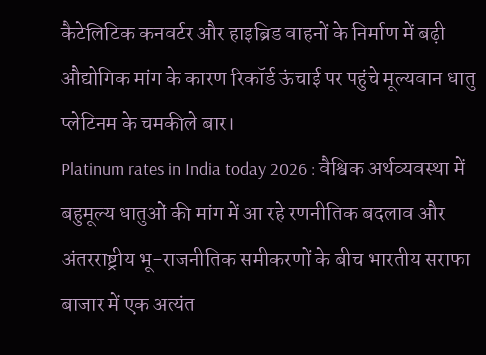कैटेलिटिक कनवर्टर और हाइब्रिड वाहनों के निर्माण में बढ़ी औद्योगिक मांग के कारण रिकॉर्ड ऊंचाई पर पहुंचे मूल्यवान धातु प्लेटिनम के चमकीले बार।
Platinum rates in India today 2026 : वैश्विक अर्थव्यवस्था में बहुमूल्य धातुओं की मांग में आ रहे रणनीतिक बदलाव और अंतरराष्ट्रीय भू-राजनीतिक समीकरणों के बीच भारतीय सराफा बाजार में एक अत्यंत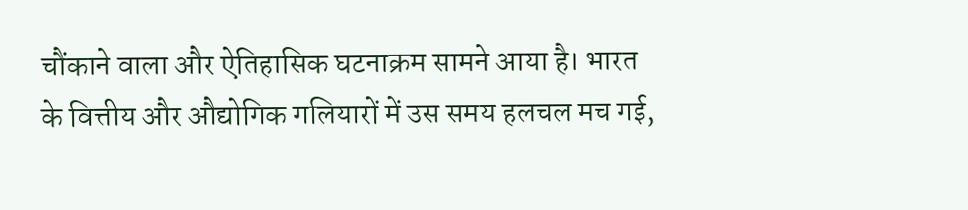चौंकाने वाला और ऐतिहासिक घटनाक्रम सामने आया है। भारत के वित्तीय और औद्योगिक गलियारों में उस समय हलचल मच गई,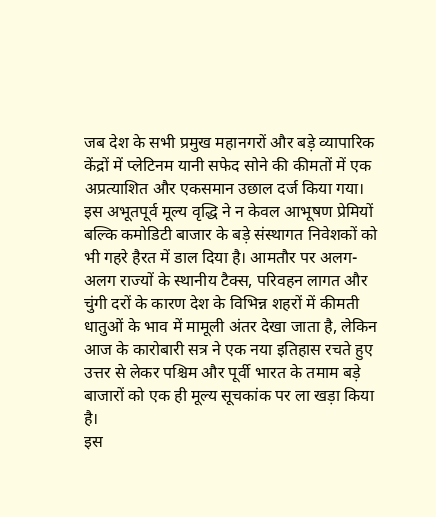जब देश के सभी प्रमुख महानगरों और बड़े व्यापारिक केंद्रों में प्लेटिनम यानी सफेद सोने की कीमतों में एक अप्रत्याशित और एकसमान उछाल दर्ज किया गया। इस अभूतपूर्व मूल्य वृद्धि ने न केवल आभूषण प्रेमियों बल्कि कमोडिटी बाजार के बड़े संस्थागत निवेशकों को भी गहरे हैरत में डाल दिया है। आमतौर पर अलग-अलग राज्यों के स्थानीय टैक्स, परिवहन लागत और चुंगी दरों के कारण देश के विभिन्न शहरों में कीमती धातुओं के भाव में मामूली अंतर देखा जाता है, लेकिन आज के कारोबारी सत्र ने एक नया इतिहास रचते हुए उत्तर से लेकर पश्चिम और पूर्वी भारत के तमाम बड़े बाजारों को एक ही मूल्य सूचकांक पर ला खड़ा किया है।
इस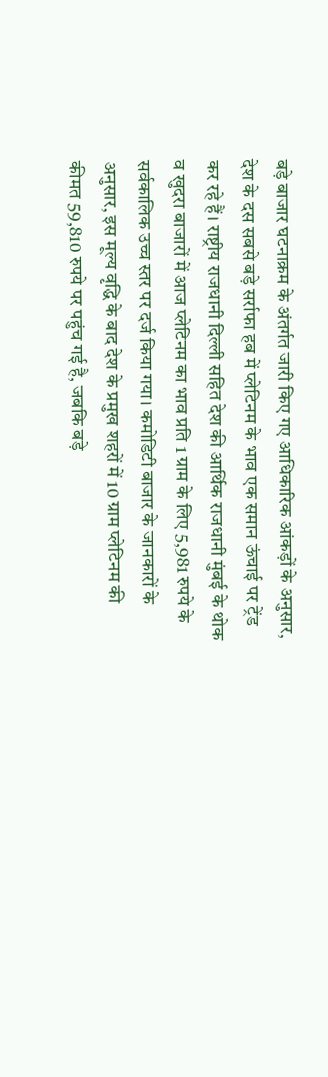बड़े बाजार घटनाक्रम के अंतर्गत जारी किए गए आधिकारिक आंकड़ों के अनुसार, देश के दस सबसे बड़े सर्राफा हब में प्लेटिनम के भाव एक समान ऊंचाई पर ट्रेंड कर रहे हैं। राष्ट्रीय राजधानी दिल्ली सहित देश की आर्थिक राजधानी मुंबई के थोक व खुदरा बाजारों में आज प्लेटिनम का भाव प्रति 1 ग्राम के लिए 5,981 रुपये के सर्वकालिक उच्च स्तर पर दर्ज किया गया। कमोडिटी बाजार के जानकारों के अनुसार, इस मूल्य वृद्धि के बाद देश के प्रमुख शहरों में 10 ग्राम प्लेटिनम की कीमत 59,810 रुपये पर पहुंच गई है, जबकि बड़े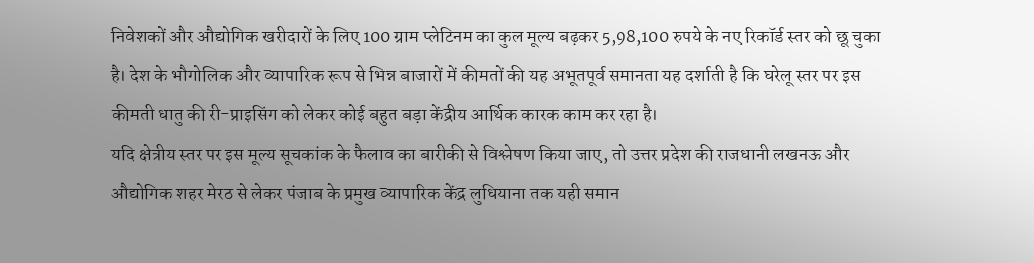निवेशकों और औद्योगिक खरीदारों के लिए 100 ग्राम प्लेटिनम का कुल मूल्य बढ़कर 5,98,100 रुपये के नए रिकॉर्ड स्तर को छू चुका है। देश के भौगोलिक और व्यापारिक रूप से भिन्न बाजारों में कीमतों की यह अभूतपूर्व समानता यह दर्शाती है कि घरेलू स्तर पर इस कीमती धातु की री-प्राइसिंग को लेकर कोई बहुत बड़ा केंद्रीय आर्थिक कारक काम कर रहा है।
यदि क्षेत्रीय स्तर पर इस मूल्य सूचकांक के फैलाव का बारीकी से विश्लेषण किया जाए, तो उत्तर प्रदेश की राजधानी लखनऊ और औद्योगिक शहर मेरठ से लेकर पंजाब के प्रमुख व्यापारिक केंद्र लुधियाना तक यही समान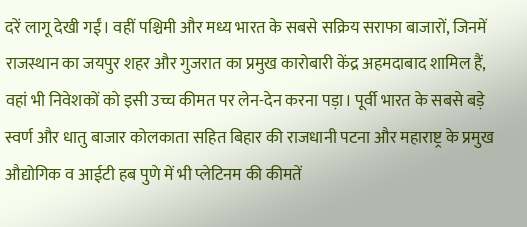दरें लागू देखी गईं। वहीं पश्चिमी और मध्य भारत के सबसे सक्रिय सराफा बाजारों, जिनमें राजस्थान का जयपुर शहर और गुजरात का प्रमुख कारोबारी केंद्र अहमदाबाद शामिल हैं, वहां भी निवेशकों को इसी उच्च कीमत पर लेन-देन करना पड़ा। पूर्वी भारत के सबसे बड़े स्वर्ण और धातु बाजार कोलकाता सहित बिहार की राजधानी पटना और महाराष्ट्र के प्रमुख औद्योगिक व आईटी हब पुणे में भी प्लेटिनम की कीमतें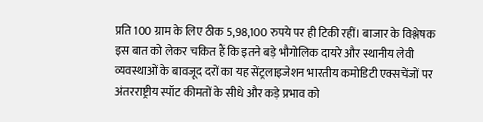प्रति 100 ग्राम के लिए ठीक 5,98,100 रुपये पर ही टिकी रहीं। बाजार के विश्लेषक इस बात को लेकर चकित हैं कि इतने बड़े भौगोलिक दायरे और स्थानीय लेवी व्यवस्थाओं के बावजूद दरों का यह सेंट्रलाइजेशन भारतीय कमोडिटी एक्सचेंजों पर अंतरराष्ट्रीय स्पॉट कीमतों के सीधे और कड़े प्रभाव को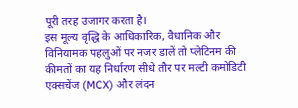पूरी तरह उजागर करता है।
इस मूल्य वृद्धि के आधिकारिक, वैधानिक और विनियामक पहलुओं पर नजर डालें तो प्लेटिनम की कीमतों का यह निर्धारण सीधे तौर पर मल्टी कमोडिटी एक्सचेंज (MCX) और लंदन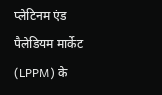प्लेटिनम एंड पैलेडियम मार्केट (LPPM) के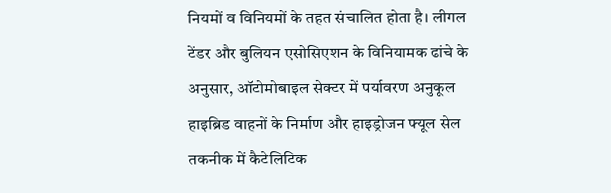नियमों व विनियमों के तहत संचालित होता है। लीगल टेंडर और बुलियन एसोसिएशन के विनियामक ढांचे के अनुसार, ऑटोमोबाइल सेक्टर में पर्यावरण अनुकूल हाइब्रिड वाहनों के निर्माण और हाइड्रोजन फ्यूल सेल तकनीक में कैटेलिटिक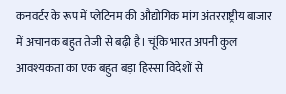कनवर्टर के रूप में प्लेटिनम की औद्योगिक मांग अंतरराष्ट्रीय बाजार में अचानक बहुत तेजी से बढ़ी है। चूंकि भारत अपनी कुल आवश्यकता का एक बहुत बड़ा हिस्सा विदेशों से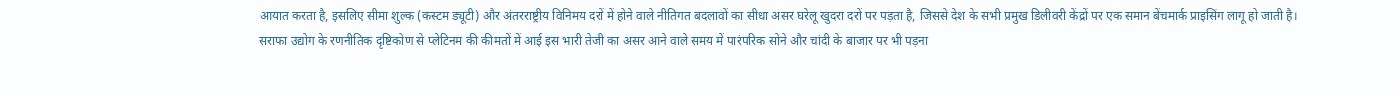आयात करता है, इसलिए सीमा शुल्क (कस्टम ड्यूटी) और अंतरराष्ट्रीय विनिमय दरों में होने वाले नीतिगत बदलावों का सीधा असर घरेलू खुदरा दरों पर पड़ता है, जिससे देश के सभी प्रमुख डिलीवरी केंद्रों पर एक समान बेंचमार्क प्राइसिंग लागू हो जाती है।
सराफा उद्योग के रणनीतिक दृष्टिकोण से प्लेटिनम की कीमतों में आई इस भारी तेजी का असर आने वाले समय में पारंपरिक सोने और चांदी के बाजार पर भी पड़ना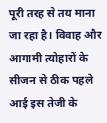पूरी तरह से तय माना जा रहा है। विवाह और आगामी त्योहारों के सीजन से ठीक पहले आई इस तेजी के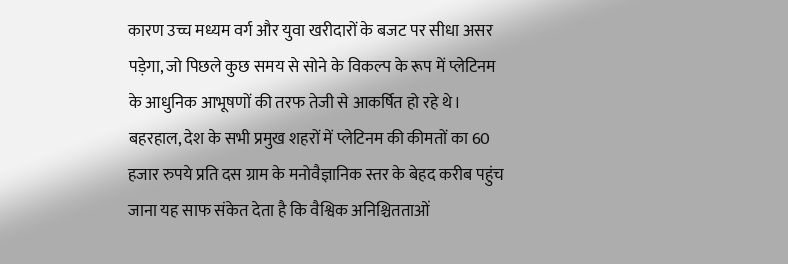कारण उच्च मध्यम वर्ग और युवा खरीदारों के बजट पर सीधा असर पड़ेगा, जो पिछले कुछ समय से सोने के विकल्प के रूप में प्लेटिनम के आधुनिक आभूषणों की तरफ तेजी से आकर्षित हो रहे थे। बहरहाल, देश के सभी प्रमुख शहरों में प्लेटिनम की कीमतों का 60 हजार रुपये प्रति दस ग्राम के मनोवैज्ञानिक स्तर के बेहद करीब पहुंच जाना यह साफ संकेत देता है कि वैश्विक अनिश्चितताओं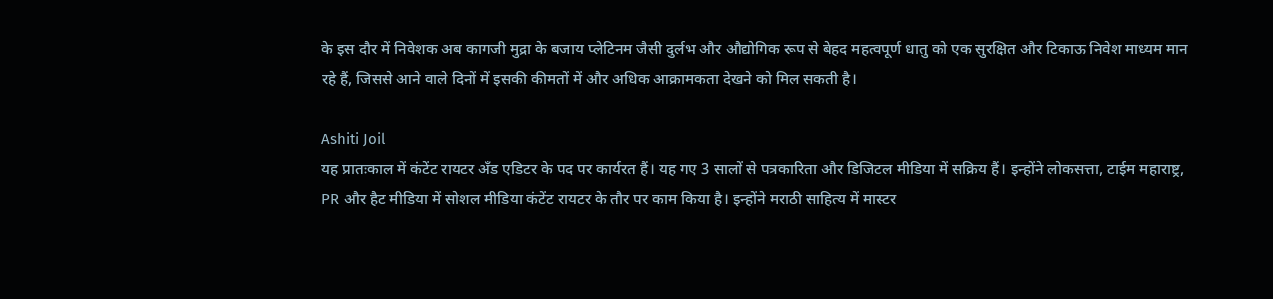के इस दौर में निवेशक अब कागजी मुद्रा के बजाय प्लेटिनम जैसी दुर्लभ और औद्योगिक रूप से बेहद महत्वपूर्ण धातु को एक सुरक्षित और टिकाऊ निवेश माध्यम मान रहे हैं, जिससे आने वाले दिनों में इसकी कीमतों में और अधिक आक्रामकता देखने को मिल सकती है।

Ashiti Joil
यह प्रातःकाल में कंटेंट रायटर अँड एडिटर के पद पर कार्यरत हैं। यह गए 3 सालों से पत्रकारिता और डिजिटल मीडिया में सक्रिय हैं। इन्होंने लोकसत्ता, टाईम महाराष्ट्र, PR और हैट मीडिया में सोशल मीडिया कंटेंट रायटर के तौर पर काम किया है। इन्होंने मराठी साहित्य में मास्टर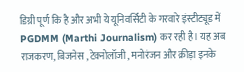डिग्री पूर्ण कि है और अभी ये यूनिवर्सिटी के गरवारे इंस्टीट्यूड में PGDMM (Marthi Journalism) कर रही है। यह अब राजकरण, बिजनेस , टेक्नोलॉजी , मनोरंजन और क्रीड़ा इनके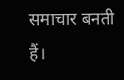समाचार बनती हैं।